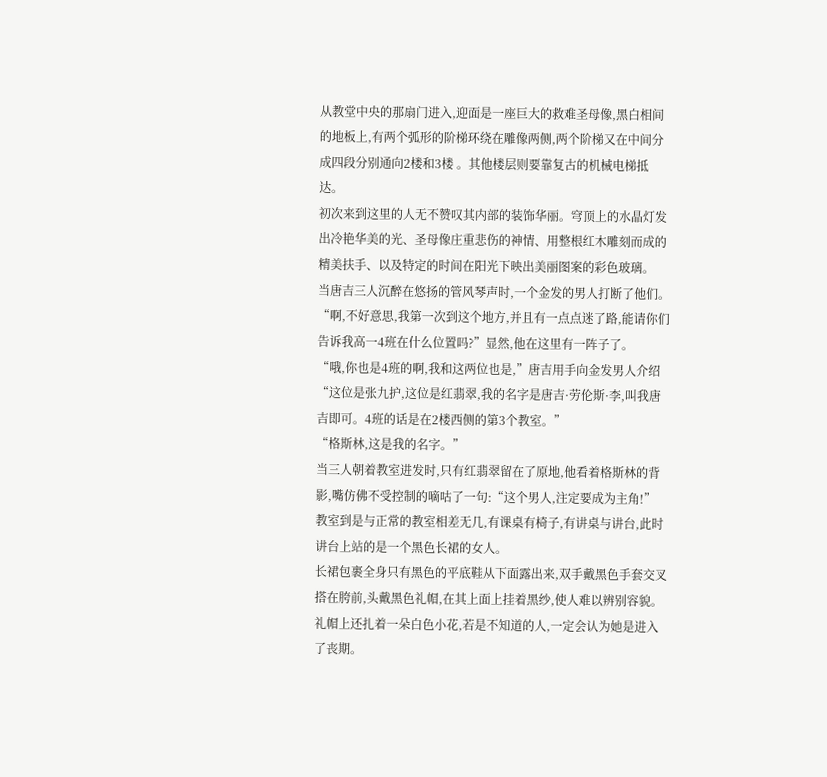从教堂中央的那扇门进入,迎面是一座巨大的救难圣母像,黑白相间的地板上,有两个弧形的阶梯环绕在雕像两侧,两个阶梯又在中间分成四段分别通向2楼和3楼 。其他楼层则要靠复古的机械电梯抵达。
初次来到这里的人无不赞叹其内部的装饰华丽。穹顶上的水晶灯发出冷艳华美的光、圣母像庄重悲伤的神情、用整根红木雕刻而成的精美扶手、以及特定的时间在阳光下映出美丽图案的彩色玻璃。
当唐吉三人沉醉在悠扬的管风琴声时,一个金发的男人打断了他们。
“啊,不好意思,我第一次到这个地方,并且有一点点迷了路,能请你们告诉我高一4班在什么位置吗?”显然,他在这里有一阵子了。
“哦,你也是4班的啊,我和这两位也是,”唐吉用手向金发男人介绍“这位是张九护,这位是红翡翠,我的名字是唐吉·劳伦斯·李,叫我唐吉即可。4班的话是在2楼西侧的第3个教室。”
“格斯林,这是我的名字。”
当三人朝着教室进发时,只有红翡翠留在了原地,他看着格斯林的背影,嘴仿佛不受控制的嘀咕了一句:“这个男人,注定要成为主角!”
教室到是与正常的教室相差无几,有课桌有椅子,有讲桌与讲台,此时讲台上站的是一个黑色长裙的女人。
长裙包裹全身只有黑色的平底鞋从下面露出来,双手戴黑色手套交叉搭在胯前,头戴黑色礼帽,在其上面上挂着黑纱,使人难以辨别容貌。礼帽上还扎着一朵白色小花,若是不知道的人,一定会认为她是进入了丧期。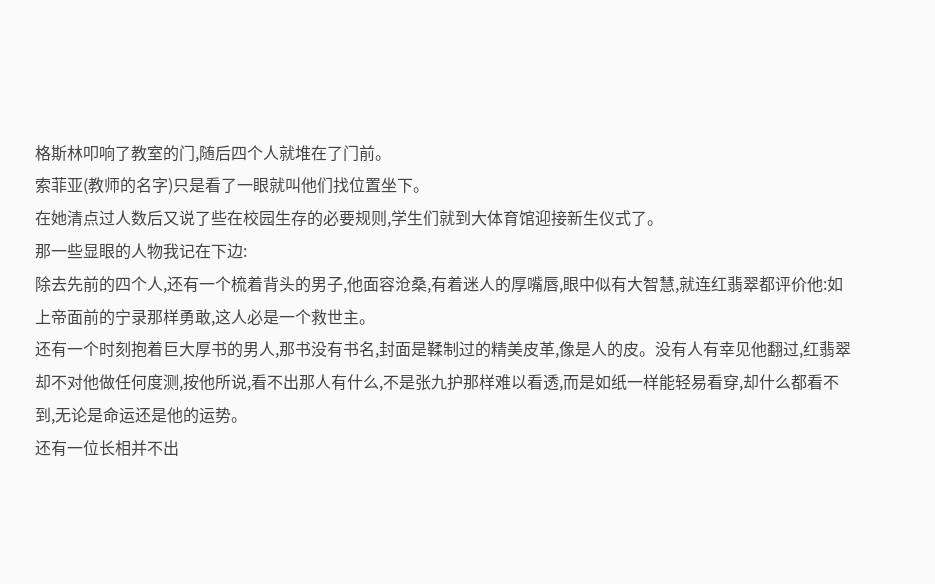格斯林叩响了教室的门,随后四个人就堆在了门前。
索菲亚(教师的名字)只是看了一眼就叫他们找位置坐下。
在她清点过人数后又说了些在校园生存的必要规则,学生们就到大体育馆迎接新生仪式了。
那一些显眼的人物我记在下边:
除去先前的四个人,还有一个梳着背头的男子,他面容沧桑,有着迷人的厚嘴唇,眼中似有大智慧,就连红翡翠都评价他:如上帝面前的宁录那样勇敢,这人必是一个救世主。
还有一个时刻抱着巨大厚书的男人,那书没有书名,封面是鞣制过的精美皮革,像是人的皮。没有人有幸见他翻过,红翡翠却不对他做任何度测,按他所说,看不出那人有什么,不是张九护那样难以看透,而是如纸一样能轻易看穿,却什么都看不到,无论是命运还是他的运势。
还有一位长相并不出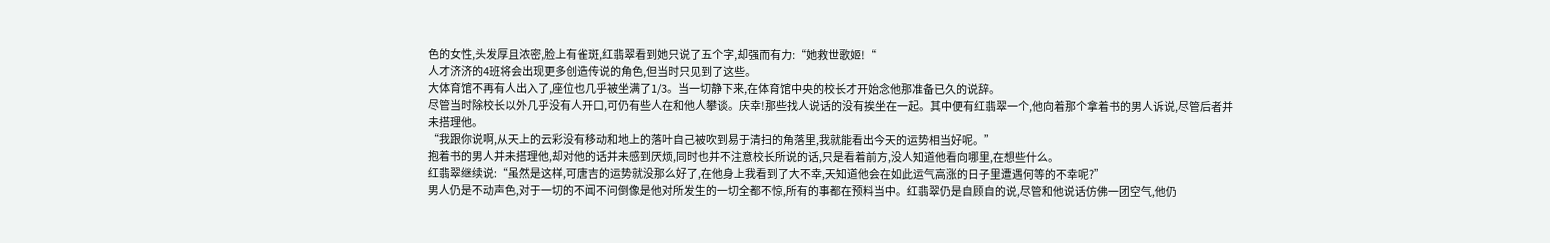色的女性,头发厚且浓密,脸上有雀斑,红翡翠看到她只说了五个字,却强而有力:“她救世歌姬!“
人才济济的4班将会出现更多创造传说的角色,但当时只见到了这些。
大体育馆不再有人出入了,座位也几乎被坐满了1/3。当一切静下来,在体育馆中央的校长才开始念他那准备已久的说辞。
尽管当时除校长以外几乎没有人开口,可仍有些人在和他人攀谈。庆幸!那些找人说话的没有挨坐在一起。其中便有红翡翠一个,他向着那个拿着书的男人诉说,尽管后者并未搭理他。
“我跟你说啊,从天上的云彩没有移动和地上的落叶自己被吹到易于清扫的角落里,我就能看出今天的运势相当好呢。”
抱着书的男人并未搭理他,却对他的话并未感到厌烦,同时也并不注意校长所说的话,只是看着前方,没人知道他看向哪里,在想些什么。
红翡翠继续说:“虽然是这样,可唐吉的运势就没那么好了,在他身上我看到了大不幸,天知道他会在如此运气高涨的日子里遭遇何等的不幸呢?”
男人仍是不动声色,对于一切的不闻不问倒像是他对所发生的一切全都不惊,所有的事都在预料当中。红翡翠仍是自顾自的说,尽管和他说话仿佛一团空气,他仍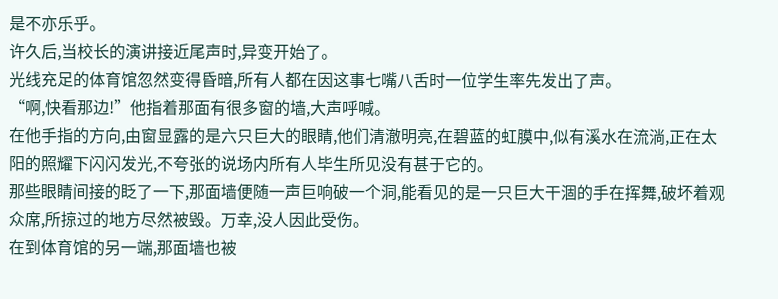是不亦乐乎。
许久后,当校长的演讲接近尾声时,异变开始了。
光线充足的体育馆忽然变得昏暗,所有人都在因这事七嘴八舌时一位学生率先发出了声。
“啊,快看那边!”他指着那面有很多窗的墙,大声呼喊。
在他手指的方向,由窗显露的是六只巨大的眼睛,他们清澈明亮,在碧蓝的虹膜中,似有溪水在流淌,正在太阳的照耀下闪闪发光,不夸张的说场内所有人毕生所见没有甚于它的。
那些眼睛间接的眨了一下,那面墙便随一声巨响破一个洞,能看见的是一只巨大干涸的手在挥舞,破坏着观众席,所掠过的地方尽然被毁。万幸,没人因此受伤。
在到体育馆的另一端,那面墙也被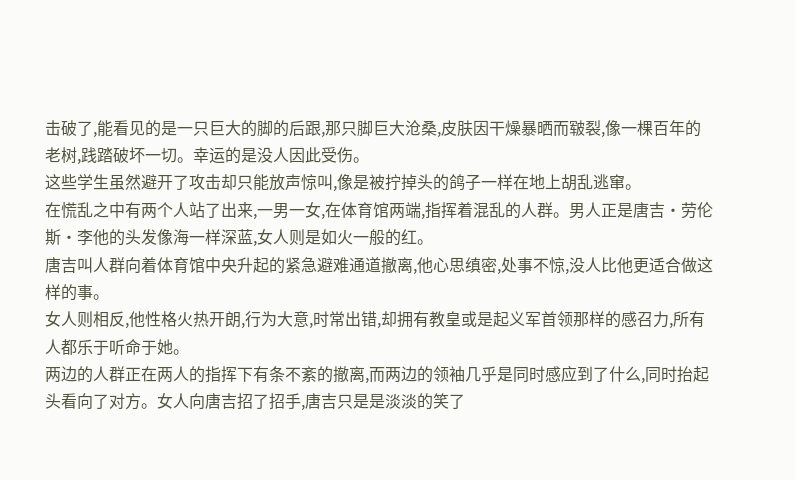击破了,能看见的是一只巨大的脚的后跟,那只脚巨大沧桑,皮肤因干燥暴晒而皲裂,像一棵百年的老树,践踏破坏一切。幸运的是没人因此受伤。
这些学生虽然避开了攻击却只能放声惊叫,像是被拧掉头的鸽子一样在地上胡乱逃窜。
在慌乱之中有两个人站了出来,一男一女,在体育馆两端,指挥着混乱的人群。男人正是唐吉·劳伦斯·李他的头发像海一样深蓝,女人则是如火一般的红。
唐吉叫人群向着体育馆中央升起的紧急避难通道撤离,他心思缜密,处事不惊,没人比他更适合做这样的事。
女人则相反,他性格火热开朗,行为大意,时常出错,却拥有教皇或是起义军首领那样的感召力,所有人都乐于听命于她。
两边的人群正在两人的指挥下有条不紊的撤离,而两边的领袖几乎是同时感应到了什么,同时抬起头看向了对方。女人向唐吉招了招手,唐吉只是是淡淡的笑了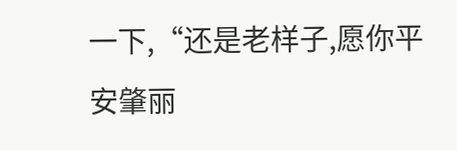一下,“还是老样子,愿你平安肇丽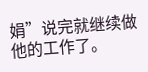娟”说完就继续做他的工作了。